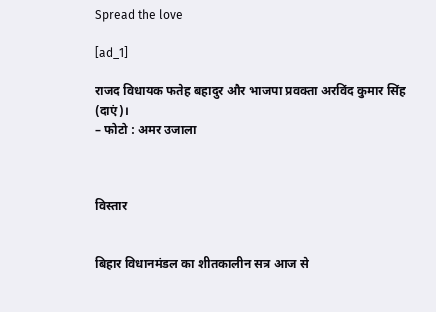Spread the love

[ad_1]

राजद विधायक फतेह बहादुर और भाजपा प्रवक्ता अरविंद कुमार सिंह (दाएं)।
– फोटो : अमर उजाला



विस्तार


बिहार विधानमंडल का शीतकालीन सत्र आज से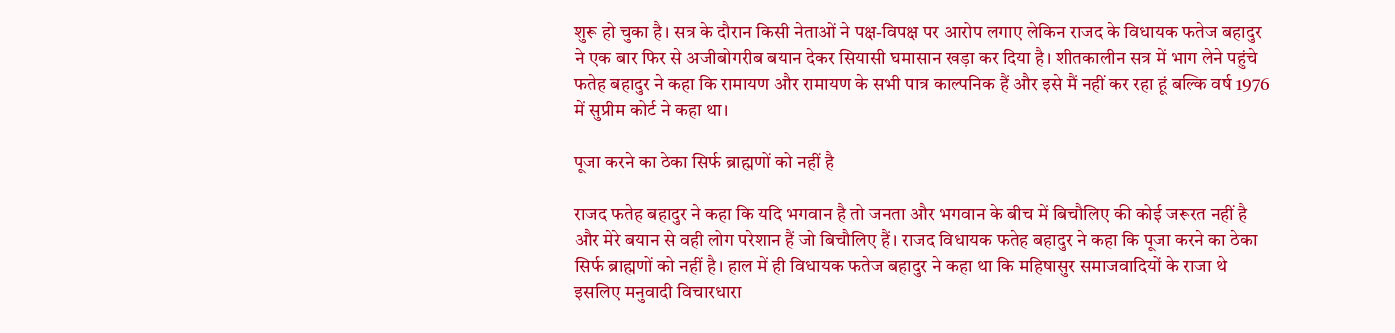शुरू हो चुका है। सत्र के दौरान किसी नेताओं ने पक्ष-विपक्ष पर आरोप लगाए लेकिन राजद के विधायक फतेज बहादुर ने एक बार फिर से अजीबोगरीब बयान देकर सियासी घमासान खड़ा कर दिया है। शीतकालीन सत्र में भाग लेने पहुंचे फतेह बहादुर ने कहा कि रामायण और रामायण के सभी पात्र काल्पनिक हैं और इसे मैं नहीं कर रहा हूं बल्कि वर्ष 1976 में सुप्रीम कोर्ट ने कहा था।

पूजा करने का ठेका सिर्फ ब्राह्मणों को नहीं है

राजद फतेह बहादुर ने कहा कि यदि भगवान है तो जनता और भगवान के बीच में बिचौलिए की कोई जरूरत नहीं है और मेरे बयान से वही लोग परेशान हैं जो बिचौलिए हैं। राजद विधायक फतेह बहादुर ने कहा कि पूजा करने का ठेका सिर्फ ब्राह्मणों को नहीं है। हाल में ही विधायक फतेज बहादुर ने कहा था कि महिषासुर समाजवादियों के राजा थे इसलिए मनुवादी विचारधारा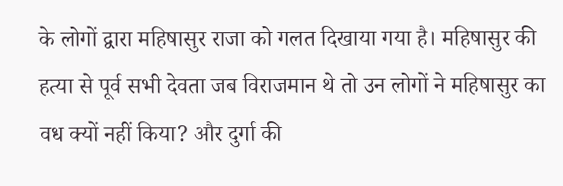के लोगों द्वारा महिषासुर राजा को गलत दिखाया गया है। महिषासुर की हत्या से पूर्व सभी देवता जब विराजमान थे तो उन लोगों ने महिषासुर का वध क्यों नहीं किया? और दुर्गा की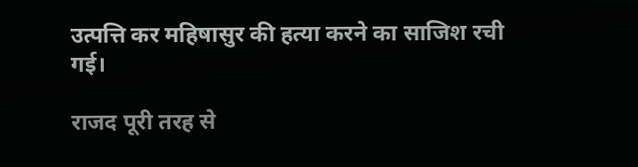उत्पत्ति कर महिषासुर की हत्या करने का साजिश रची गई।

राजद पूरी तरह से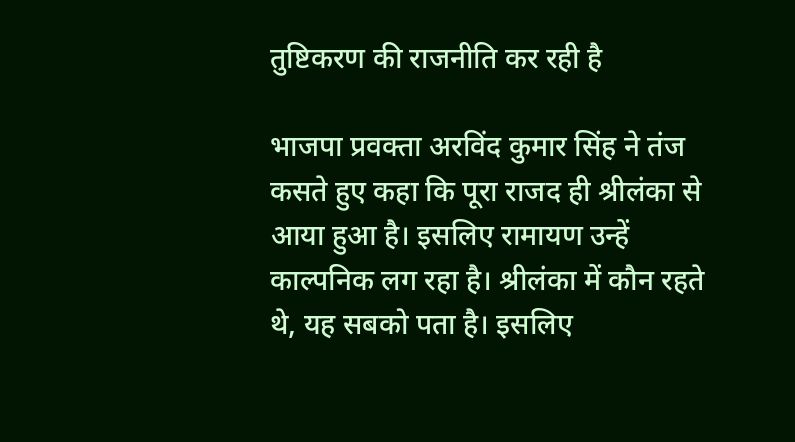तुष्टिकरण की राजनीति कर रही है

भाजपा प्रवक्ता अरविंद कुमार सिंह ने तंज कसते हुए कहा कि पूरा राजद ही श्रीलंका से आया हुआ है। इसलिए रामायण उन्हें काल्पनिक लग रहा है। श्रीलंका में कौन रहते थे, यह सबको पता है। इसलिए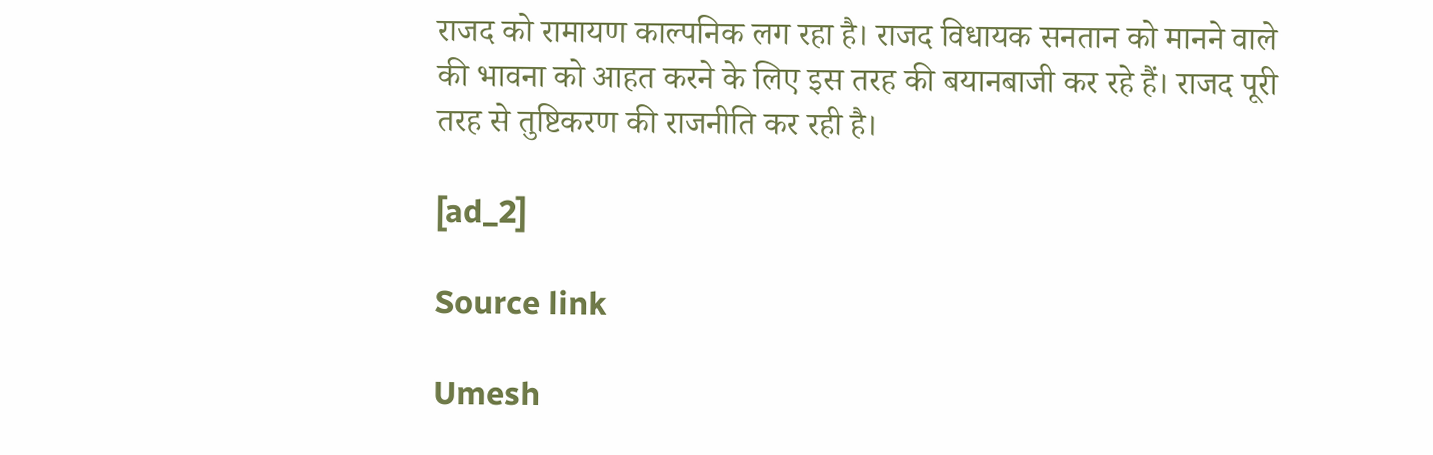राजद को रामायण काल्पनिक लग रहा है। राजद विधायक सनतान को मानने वाले की भावना को आहत करने के लिए इस तरह की बयानबाजी कर रहे हैं। राजद पूरी तरह से तुष्टिकरण की राजनीति कर रही है।

[ad_2]

Source link

Umesh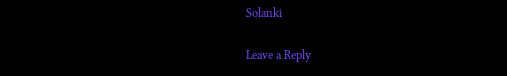Solanki

Leave a Reply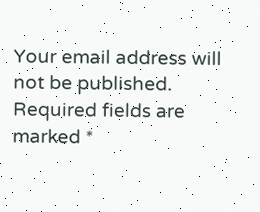Your email address will not be published. Required fields are marked *